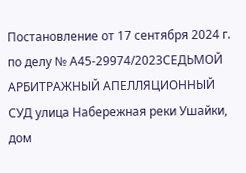Постановление от 17 сентября 2024 г. по делу № А45-29974/2023СЕДЬМОЙ АРБИТРАЖНЫЙ АПЕЛЛЯЦИОННЫЙ СУД улица Набережная реки Ушайки, дом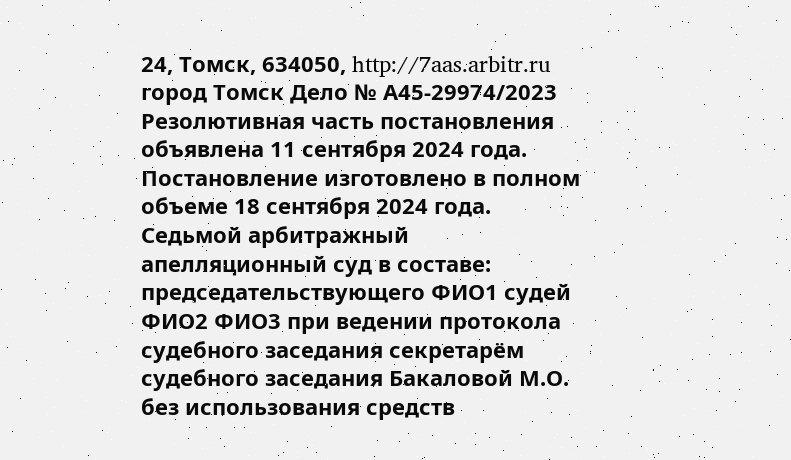24, Томск, 634050, http://7aas.arbitr.ru город Томск Дело № А45-29974/2023 Резолютивная часть постановления объявлена 11 сентября 2024 года. Постановление изготовлено в полном объеме 18 сентября 2024 года. Седьмой арбитражный апелляционный суд в составе: председательствующего ФИО1 судей ФИО2 ФИО3 при ведении протокола судебного заседания секретарём судебного заседания Бакаловой М.О. без использования средств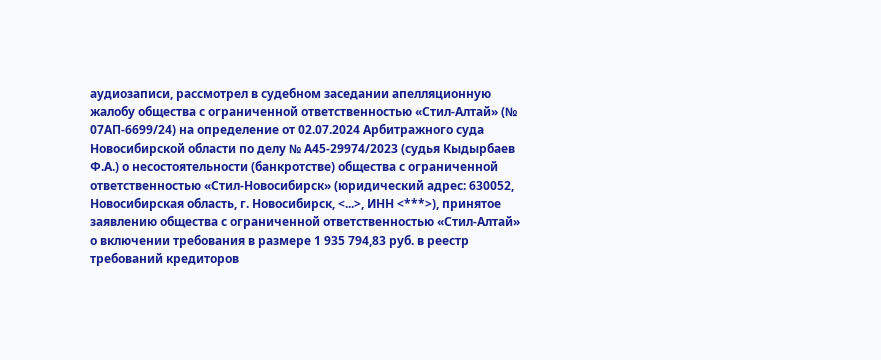аудиозаписи, рассмотрел в судебном заседании апелляционную жалобу общества с ограниченной ответственностью «Стил-Алтай» (№ 07АП-6699/24) на определение от 02.07.2024 Арбитражного суда Новосибирской области по делу № А45-29974/2023 (судья Кыдырбаев Ф.А.) о несостоятельности (банкротстве) общества с ограниченной ответственностью «Стил-Новосибирск» (юридический адрес: 630052, Новосибирская область, г. Новосибирск, <...>, ИНН <***>), принятое заявлению общества с ограниченной ответственностью «Стил-Алтай» о включении требования в размере 1 935 794,83 руб. в реестр требований кредиторов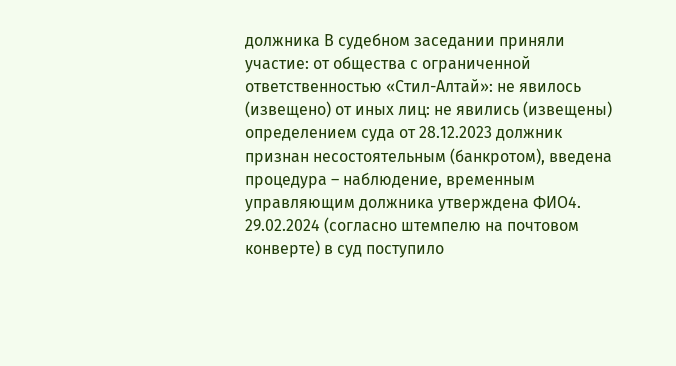должника В судебном заседании приняли участие: от общества с ограниченной ответственностью «Стил-Алтай»: не явилось (извещено) от иных лиц: не явились (извещены) определением суда от 28.12.2023 должник признан несостоятельным (банкротом), введена процедура – наблюдение, временным управляющим должника утверждена ФИО4. 29.02.2024 (согласно штемпелю на почтовом конверте) в суд поступило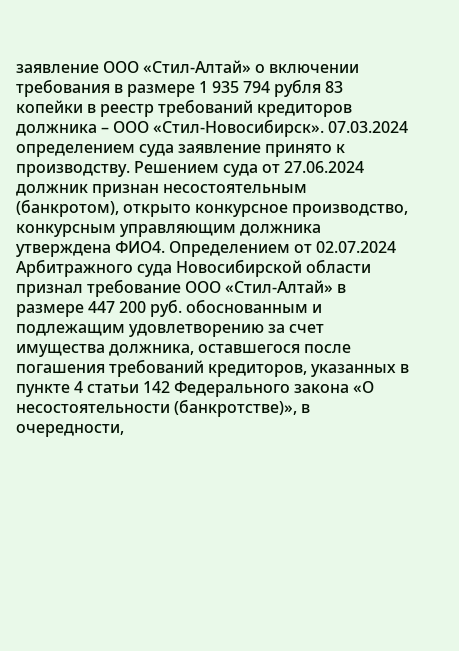заявление ООО «Стил-Алтай» о включении требования в размере 1 935 794 рубля 83 копейки в реестр требований кредиторов должника – ООО «Стил-Новосибирск». 07.03.2024 определением суда заявление принято к производству. Решением суда от 27.06.2024 должник признан несостоятельным (банкротом), открыто конкурсное производство, конкурсным управляющим должника утверждена ФИО4. Определением от 02.07.2024 Арбитражного суда Новосибирской области признал требование ООО «Стил-Алтай» в размере 447 200 руб. обоснованным и подлежащим удовлетворению за счет имущества должника, оставшегося после погашения требований кредиторов, указанных в пункте 4 статьи 142 Федерального закона «О несостоятельности (банкротстве)», в очередности,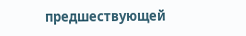предшествующей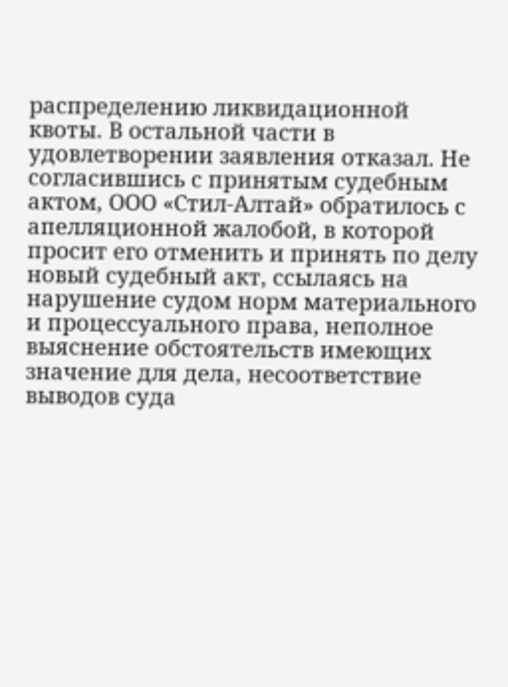распределению ликвидационной квоты. В остальной части в удовлетворении заявления отказал. Не согласившись с принятым судебным актом, ООО «Стил-Алтай» обратилось с апелляционной жалобой, в которой просит его отменить и принять по делу новый судебный акт, ссылаясь на нарушение судом норм материального и процессуального права, неполное выяснение обстоятельств имеющих значение для дела, несоответствие выводов суда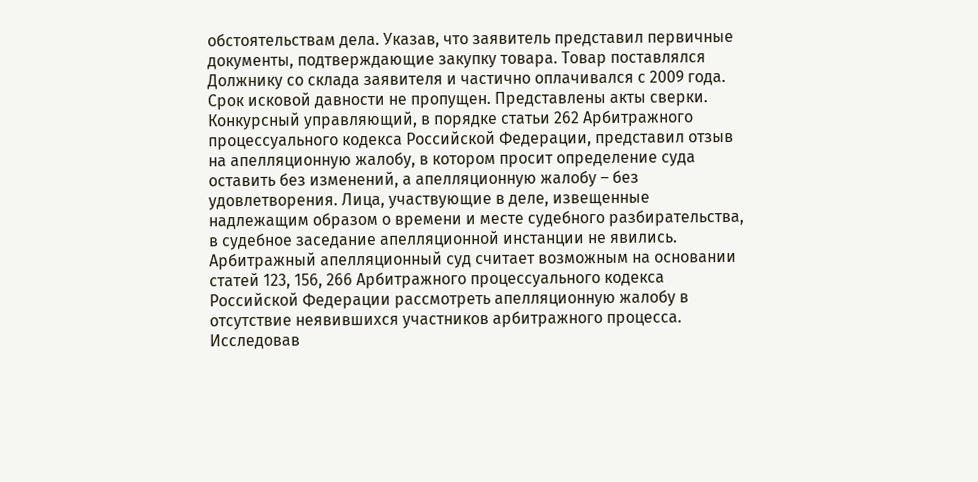обстоятельствам дела. Указав, что заявитель представил первичные документы, подтверждающие закупку товара. Товар поставлялся Должнику со склада заявителя и частично оплачивался с 2009 года. Срок исковой давности не пропущен. Представлены акты сверки. Конкурсный управляющий, в порядке статьи 262 Арбитражного процессуального кодекса Российской Федерации, представил отзыв на апелляционную жалобу, в котором просит определение суда оставить без изменений, а апелляционную жалобу – без удовлетворения. Лица, участвующие в деле, извещенные надлежащим образом о времени и месте судебного разбирательства, в судебное заседание апелляционной инстанции не явились. Арбитражный апелляционный суд считает возможным на основании статей 123, 156, 266 Арбитражного процессуального кодекса Российской Федерации рассмотреть апелляционную жалобу в отсутствие неявившихся участников арбитражного процесса. Исследовав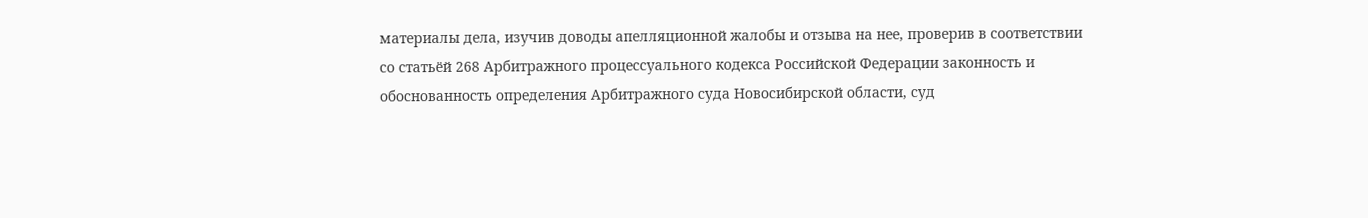материалы дела, изучив доводы апелляционной жалобы и отзыва на нее, проверив в соответствии со статьёй 268 Арбитражного процессуального кодекса Российской Федерации законность и обоснованность определения Арбитражного суда Новосибирской области, суд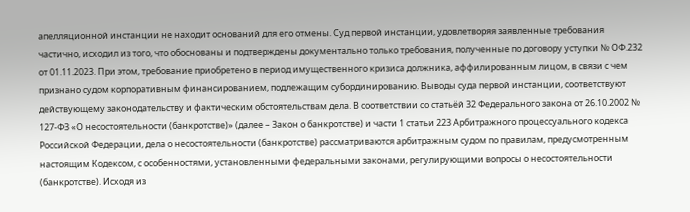апелляционной инстанции не находит оснований для его отмены. Суд первой инстанции, удовлетворяя заявленные требования частично, исходил из того, что обоснованы и подтверждены документально только требования, полученные по договору уступки № ОФ.232 от 01.11.2023. При этом, требование приобретено в период имущественного кризиса должника, аффилированным лицом, в связи с чем признано судом корпоративным финансированием, подлежащим субординированию. Выводы суда первой инстанции, соответствуют действующему законодательству и фактическим обстоятельствам дела. В соответствии со статьёй 32 Федерального закона от 26.10.2002 № 127-ФЗ «О несостоятельности (банкротстве)» (далее – Закон о банкротстве) и части 1 статьи 223 Арбитражного процессуального кодекса Российской Федерации, дела о несостоятельности (банкротстве) рассматриваются арбитражным судом по правилам, предусмотренным настоящим Кодексом, с особенностями, установленными федеральными законами, регулирующими вопросы о несостоятельности (банкротстве). Исходя из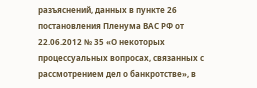разъяснений, данных в пункте 26 постановления Пленума ВАС РФ от 22.06.2012 № 35 «О некоторых процессуальных вопросах, связанных с рассмотрением дел о банкротстве», в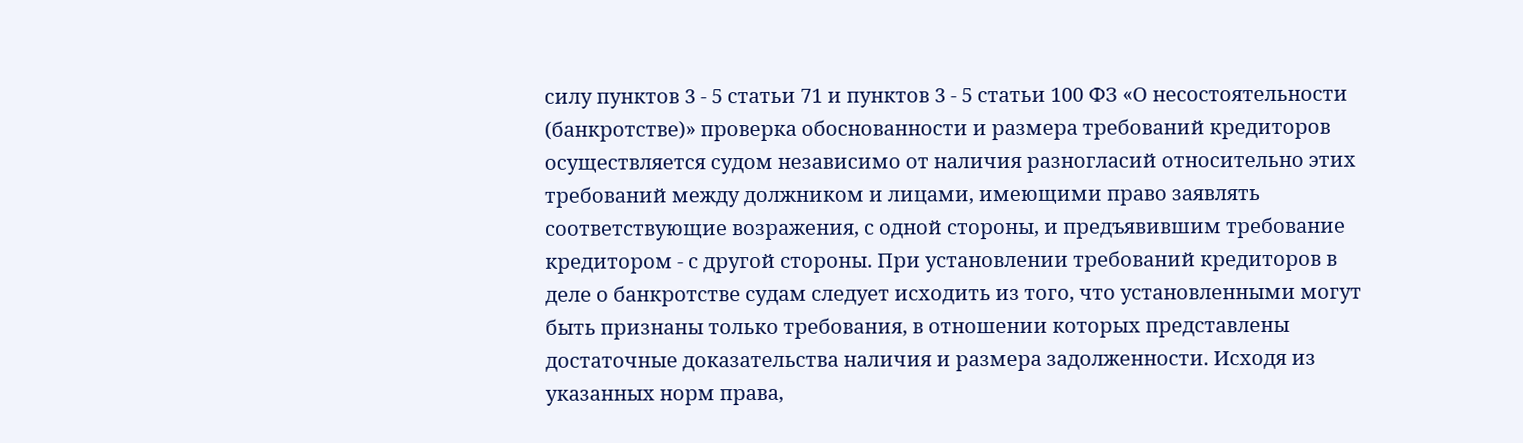силу пунктов 3 - 5 статьи 71 и пунктов 3 - 5 статьи 100 ФЗ «О несостоятельности (банкротстве)» проверка обоснованности и размера требований кредиторов осуществляется судом независимо от наличия разногласий относительно этих требований между должником и лицами, имеющими право заявлять соответствующие возражения, с одной стороны, и предъявившим требование кредитором - с другой стороны. При установлении требований кредиторов в деле о банкротстве судам следует исходить из того, что установленными могут быть признаны только требования, в отношении которых представлены достаточные доказательства наличия и размера задолженности. Исходя из указанных норм права,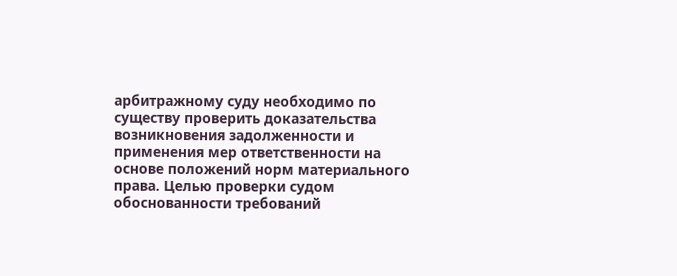арбитражному суду необходимо по существу проверить доказательства возникновения задолженности и применения мер ответственности на основе положений норм материального права. Целью проверки судом обоснованности требований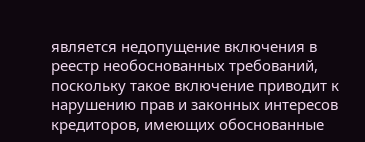является недопущение включения в реестр необоснованных требований, поскольку такое включение приводит к нарушению прав и законных интересов кредиторов, имеющих обоснованные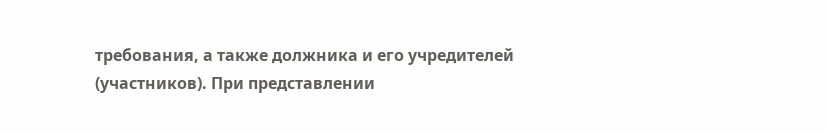требования, а также должника и его учредителей (участников). При представлении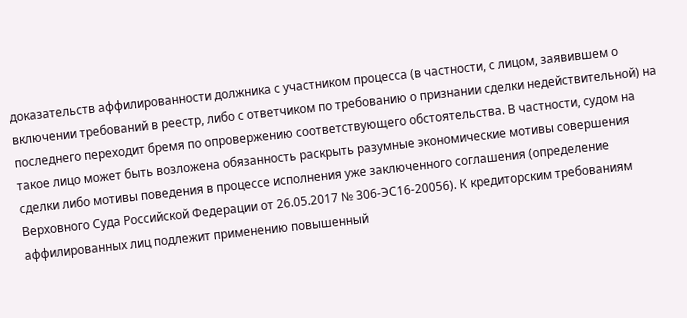доказательств аффилированности должника с участником процесса (в частности, с лицом, заявившем о включении требований в реестр, либо с ответчиком по требованию о признании сделки недействительной) на последнего переходит бремя по опровержению соответствующего обстоятельства. В частности, судом на такое лицо может быть возложена обязанность раскрыть разумные экономические мотивы совершения сделки либо мотивы поведения в процессе исполнения уже заключенного соглашения (определение Верховного Суда Российской Федерации от 26.05.2017 № 306-ЭС16-20056). К кредиторским требованиям аффилированных лиц подлежит применению повышенный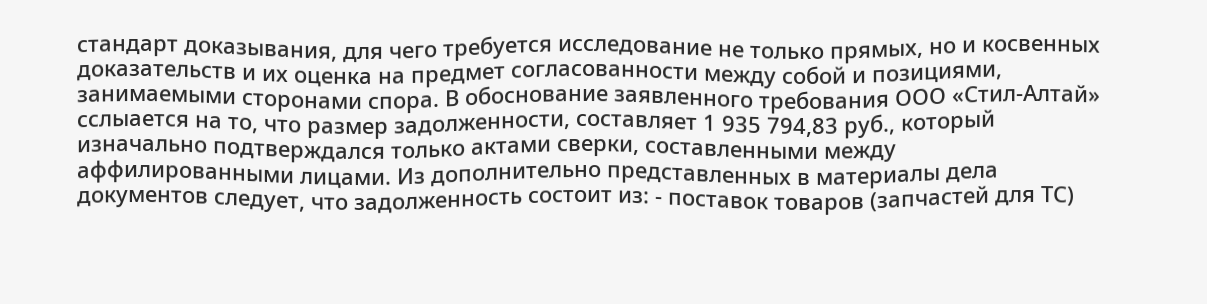стандарт доказывания, для чего требуется исследование не только прямых, но и косвенных доказательств и их оценка на предмет согласованности между собой и позициями, занимаемыми сторонами спора. В обоснование заявленного требования ООО «Стил-Алтай» сслыается на то, что размер задолженности, составляет 1 935 794,83 руб., который изначально подтверждался только актами сверки, составленными между аффилированными лицами. Из дополнительно представленных в материалы дела документов следует, что задолженность состоит из: - поставок товаров (запчастей для ТС)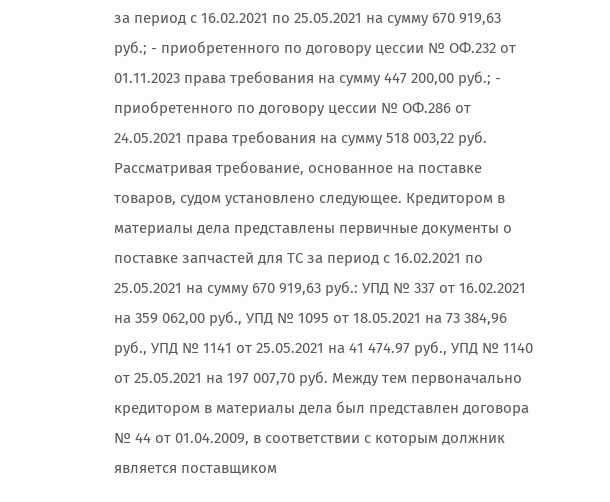за период с 16.02.2021 по 25.05.2021 на сумму 670 919,63 руб.; - приобретенного по договору цессии № ОФ.232 от 01.11.2023 права требования на сумму 447 200,00 руб.; - приобретенного по договору цессии № ОФ.286 от 24.05.2021 права требования на сумму 518 003,22 руб. Рассматривая требование, основанное на поставке товаров, судом установлено следующее. Кредитором в материалы дела представлены первичные документы о поставке запчастей для ТС за период с 16.02.2021 по 25.05.2021 на сумму 670 919,63 руб.: УПД № 337 от 16.02.2021 на 359 062,00 руб., УПД № 1095 от 18.05.2021 на 73 384,96 руб., УПД № 1141 от 25.05.2021 на 41 474.97 руб., УПД № 1140 от 25.05.2021 на 197 007,70 руб. Между тем первоначально кредитором в материалы дела был представлен договора № 44 от 01.04.2009, в соответствии с которым должник является поставщиком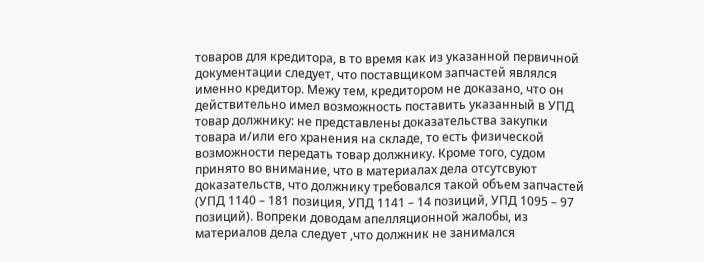товаров для кредитора, в то время как из указанной первичной документации следует, что поставщиком запчастей являлся именно кредитор. Межу тем, кредитором не доказано, что он действительно имел возможность поставить указанный в УПД товар должнику: не представлены доказательства закупки товара и/или его хранения на складе, то есть физической возможности передать товар должнику. Кроме того, судом принято во внимание, что в материалах дела отсутсвуют доказательств, что должнику требовался такой объем запчастей (УПД 1140 – 181 позиция, УПД 1141 – 14 позиций, УПД 1095 – 97 позиций). Вопреки доводам апелляционной жалобы, из материалов дела следует ,что должник не занимался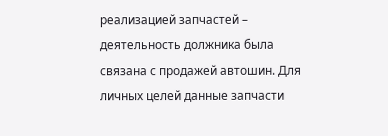реализацией запчастей – деятельность должника была связана с продажей автошин. Для личных целей данные запчасти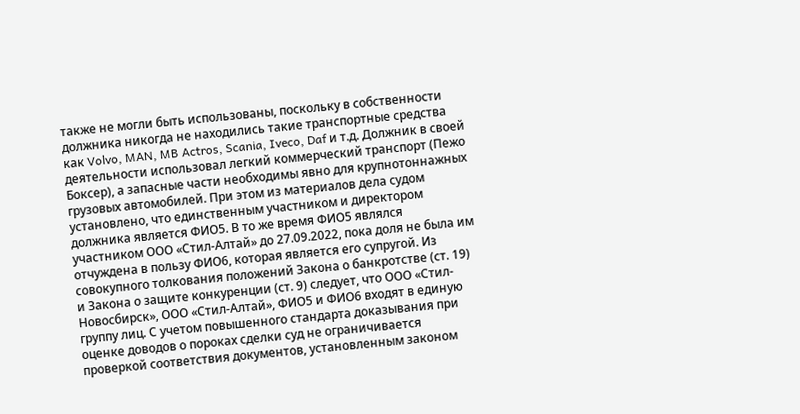также не могли быть использованы, поскольку в собственности должника никогда не находились такие транспортные средства как Volvo, MAN, MB Actros, Scania, Iveco, Daf и т.д. Должник в своей деятельности использовал легкий коммерческий транспорт (Пежо Боксер), а запасные части необходимы явно для крупнотоннажных грузовых автомобилей. При этом из материалов дела судом установлено, что единственным участником и директором должника является ФИО5. В то же время ФИО5 являлся участником ООО «Стил-Алтай» до 27.09.2022, пока доля не была им отчуждена в пользу ФИО6, которая является его супругой. Из совокупного толкования положений Закона о банкротстве (ст. 19) и Закона о защите конкуренции (ст. 9) следует, что ООО «Стил-Новосбирск», ООО «Стил-Алтай», ФИО5 и ФИО6 входят в единую группу лиц. С учетом повышенного стандарта доказывания при оценке доводов о пороках сделки суд не ограничивается проверкой соответствия документов, установленным законом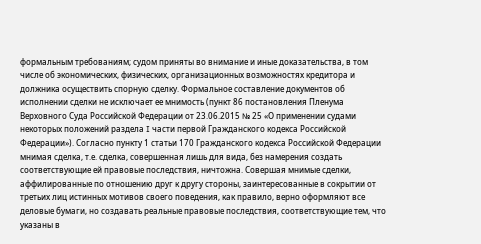формальным требованиям; судом приняты во внимание и иные доказательства, в том числе об экономических, физических, организационных возможностях кредитора и должника осуществить спорную сделку. Формальное составление документов об исполнении сделки не исключает ее мнимость (пункт 86 постановления Пленума Верховного Суда Российской Федерации от 23.06.2015 № 25 «О применении судами некоторых положений раздела I части первой Гражданского кодекса Российской Федерации»). Согласно пункту 1 статьи 170 Гражданского кодекса Российской Федерации мнимая сделка, т.е. сделка, совершенная лишь для вида, без намерения создать соответствующие ей правовые последствия, ничтожна. Совершая мнимые сделки, аффилированные по отношению друг к другу стороны, заинтересованные в сокрытии от третьих лиц истинных мотивов своего поведения, как правило, верно оформляют все деловые бумаги, но создавать реальные правовые последствия, соответствующие тем, что указаны в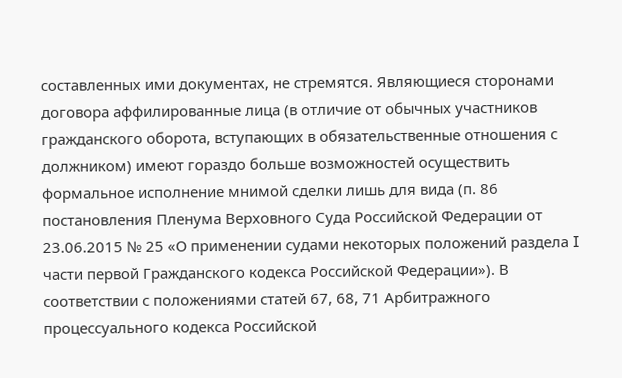составленных ими документах, не стремятся. Являющиеся сторонами договора аффилированные лица (в отличие от обычных участников гражданского оборота, вступающих в обязательственные отношения с должником) имеют гораздо больше возможностей осуществить формальное исполнение мнимой сделки лишь для вида (п. 86 постановления Пленума Верховного Суда Российской Федерации от 23.06.2015 № 25 «О применении судами некоторых положений раздела I части первой Гражданского кодекса Российской Федерации»). В соответствии с положениями статей 67, 68, 71 Арбитражного процессуального кодекса Российской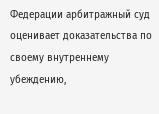Федерации арбитражный суд оценивает доказательства по своему внутреннему убеждению,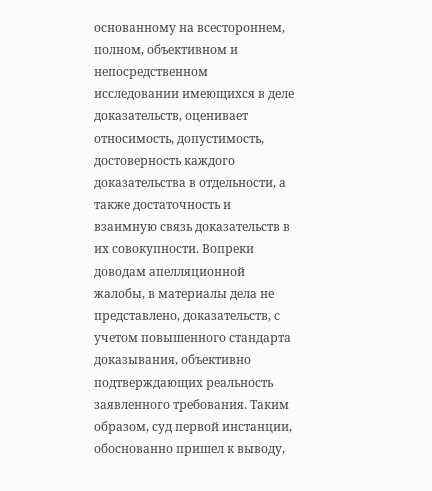основанному на всестороннем, полном, объективном и непосредственном исследовании имеющихся в деле доказательств, оценивает относимость, допустимость, достоверность каждого доказательства в отдельности, а также достаточность и взаимную связь доказательств в их совокупности. Вопреки доводам апелляционной жалобы, в материалы дела не представлено, доказательств, с учетом повышенного стандарта доказывания, объективно подтверждающих реальность заявленного требования. Таким образом, суд первой инстанции, обоснованно пришел к выводу,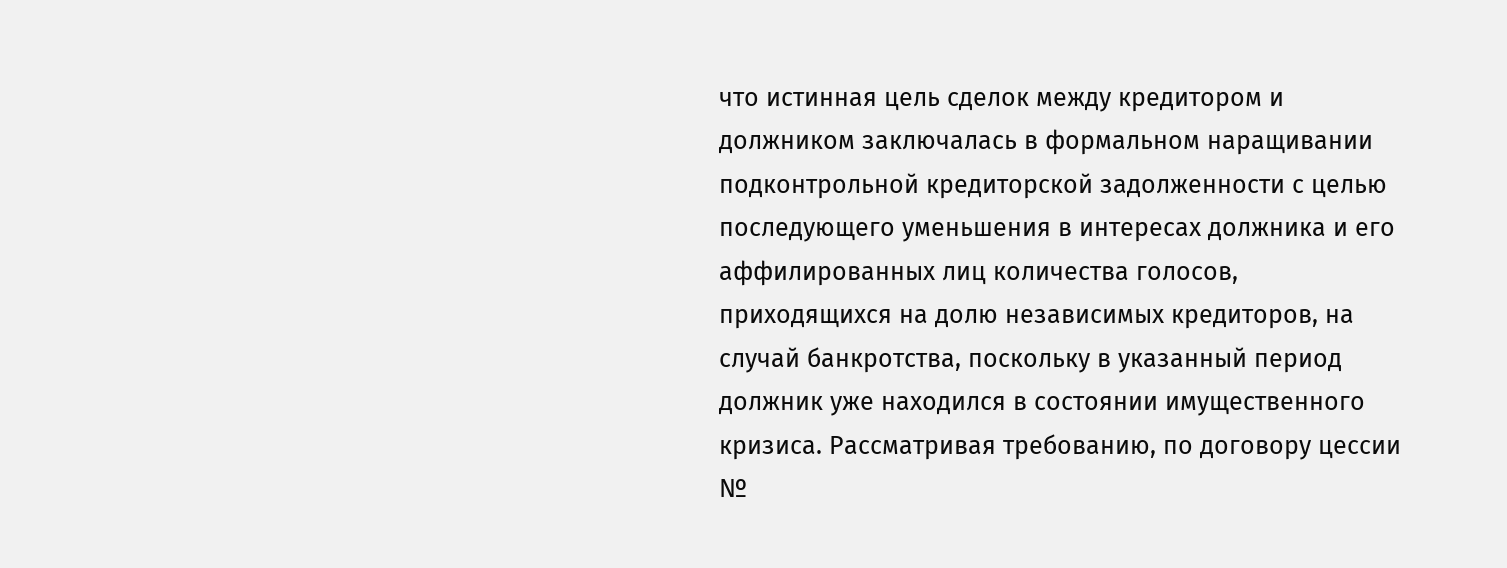что истинная цель сделок между кредитором и должником заключалась в формальном наращивании подконтрольной кредиторской задолженности с целью последующего уменьшения в интересах должника и его аффилированных лиц количества голосов, приходящихся на долю независимых кредиторов, на случай банкротства, поскольку в указанный период должник уже находился в состоянии имущественного кризиса. Рассматривая требованию, по договору цессии №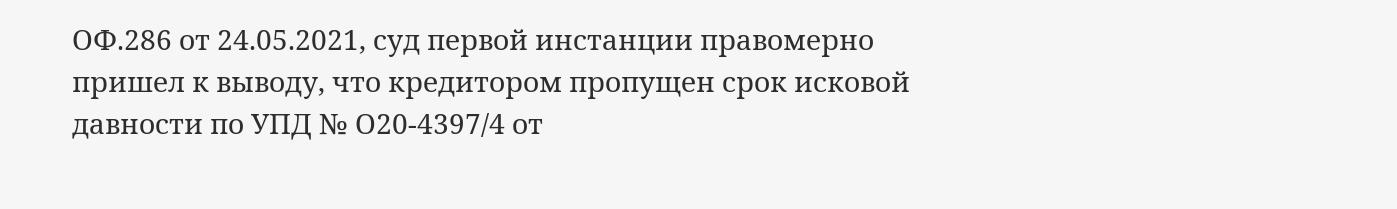ОФ.286 от 24.05.2021, суд первой инстанции правомерно пришел к выводу, что кредитором пропущен срок исковой давности по УПД № О20-4397/4 от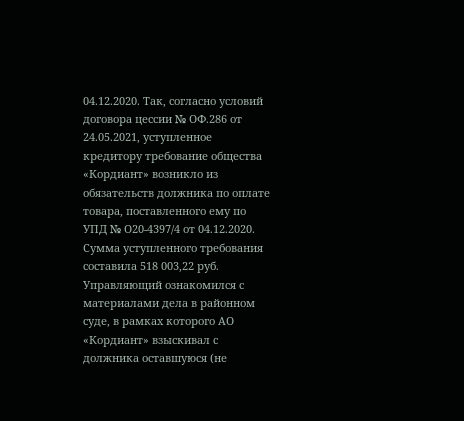04.12.2020. Так, согласно условий договора цессии № ОФ.286 от 24.05.2021, уступленное кредитору требование общества «Кордиант» возникло из обязательств должника по оплате товара, поставленного ему по УПД № О20-4397/4 от 04.12.2020. Сумма уступленного требования составила 518 003,22 руб. Управляющий ознакомился с материалами дела в районном суде, в рамках которого АО «Кордиант» взыскивал с должника оставшуюся (не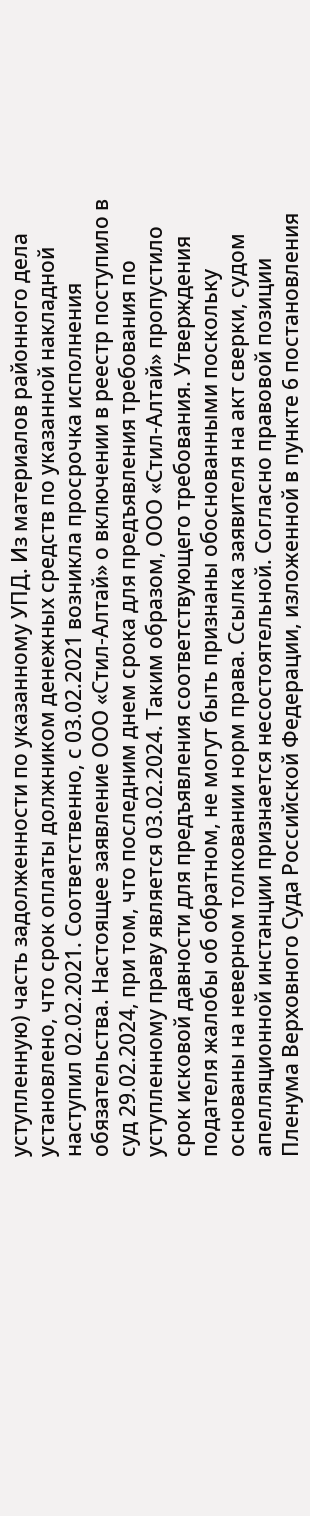уступленную) часть задолженности по указанному УПД. Из материалов районного дела установлено, что срок оплаты должником денежных средств по указанной накладной наступил 02.02.2021. Соответственно, с 03.02.2021 возникла просрочка исполнения обязательства. Настоящее заявление ООО «Стил-Алтай» о включении в реестр поступило в суд 29.02.2024, при том, что последним днем срока для предъявления требования по уступленному праву является 03.02.2024. Таким образом, ООО «Стил-Алтай» пропустило срок исковой давности для предъявления соответствующего требования. Утверждения подателя жалобы об обратном, не могут быть признаны обоснованными поскольку основаны на неверном толковании норм права. Ссылка заявителя на акт сверки, судом апелляционной инстанции признается несостоятельной. Согласно правовой позиции Пленума Верховного Суда Российской Федерации, изложенной в пункте 6 постановления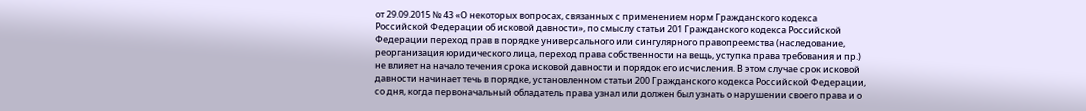от 29.09.2015 № 43 «О некоторых вопросах, связанных с применением норм Гражданского кодекса Российской Федерации об исковой давности», по смыслу статьи 201 Гражданского кодекса Российской Федерации переход прав в порядке универсального или сингулярного правопреемства (наследование, реорганизация юридического лица, переход права собственности на вещь, уступка права требования и пр.) не влияет на начало течения срока исковой давности и порядок его исчисления. В этом случае срок исковой давности начинает течь в порядке, установленном статьи 200 Гражданского кодекса Российской Федерации, со дня, когда первоначальный обладатель права узнал или должен был узнать о нарушении своего права и о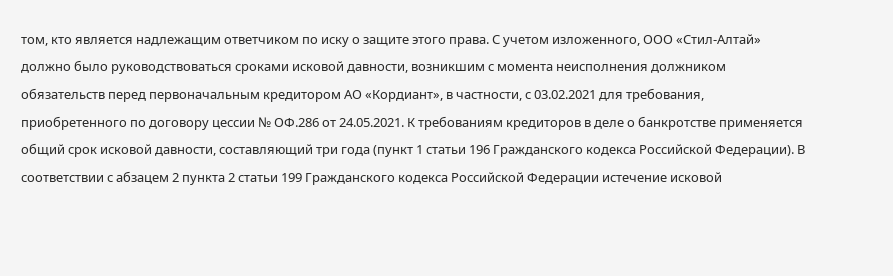том, кто является надлежащим ответчиком по иску о защите этого права. С учетом изложенного, ООО «Стил-Алтай» должно было руководствоваться сроками исковой давности, возникшим с момента неисполнения должником обязательств перед первоначальным кредитором АО «Кордиант», в частности, с 03.02.2021 для требования, приобретенного по договору цессии № ОФ.286 от 24.05.2021. К требованиям кредиторов в деле о банкротстве применяется общий срок исковой давности, составляющий три года (пункт 1 статьи 196 Гражданского кодекса Российской Федерации). В соответствии с абзацем 2 пункта 2 статьи 199 Гражданского кодекса Российской Федерации истечение исковой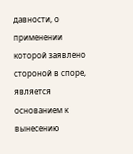давности, о применении которой заявлено стороной в споре, является основанием к вынесению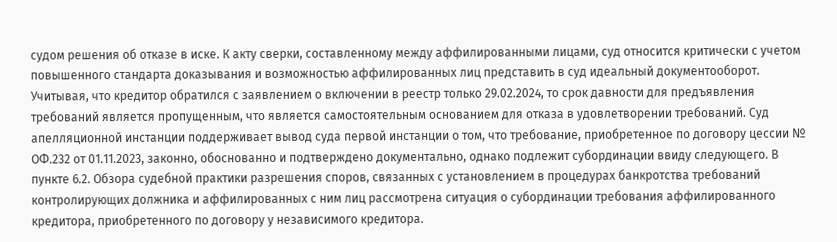судом решения об отказе в иске. К акту сверки, составленному между аффилированными лицами, суд относится критически с учетом повышенного стандарта доказывания и возможностью аффилированных лиц представить в суд идеальный документооборот. Учитывая, что кредитор обратился с заявлением о включении в реестр только 29.02.2024, то срок давности для предъявления требований является пропущенным, что является самостоятельным основанием для отказа в удовлетворении требований. Суд апелляционной инстанции поддерживает вывод суда первой инстанции о том, что требование, приобретенное по договору цессии № ОФ.232 от 01.11.2023, законно, обоснованно и подтверждено документально, однако подлежит субординации ввиду следующего. В пункте 6.2. Обзора судебной практики разрешения споров, связанных с установлением в процедурах банкротства требований контролирующих должника и аффилированных с ним лиц рассмотрена ситуация о субординации требования аффилированного кредитора, приобретенного по договору у независимого кредитора.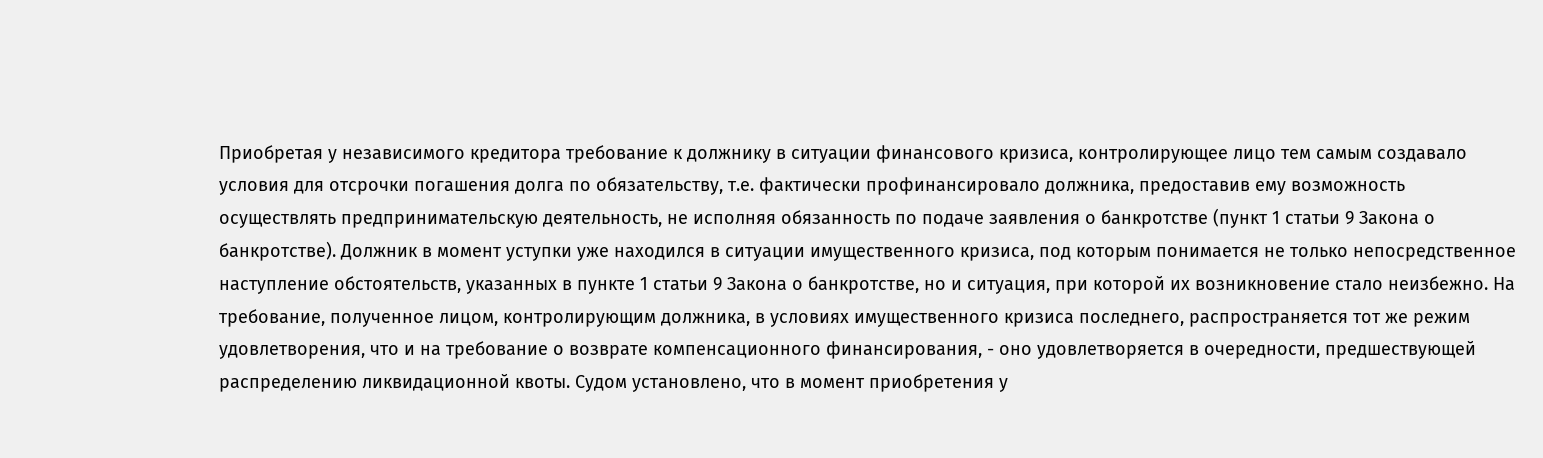Приобретая у независимого кредитора требование к должнику в ситуации финансового кризиса, контролирующее лицо тем самым создавало условия для отсрочки погашения долга по обязательству, т.е. фактически профинансировало должника, предоставив ему возможность осуществлять предпринимательскую деятельность, не исполняя обязанность по подаче заявления о банкротстве (пункт 1 статьи 9 Закона о банкротстве). Должник в момент уступки уже находился в ситуации имущественного кризиса, под которым понимается не только непосредственное наступление обстоятельств, указанных в пункте 1 статьи 9 Закона о банкротстве, но и ситуация, при которой их возникновение стало неизбежно. На требование, полученное лицом, контролирующим должника, в условиях имущественного кризиса последнего, распространяется тот же режим удовлетворения, что и на требование о возврате компенсационного финансирования, - оно удовлетворяется в очередности, предшествующей распределению ликвидационной квоты. Судом установлено, что в момент приобретения у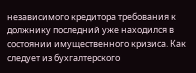независимого кредитора требования к должнику последний уже находился в состоянии имущественного кризиса. Как следует из бухгалтерского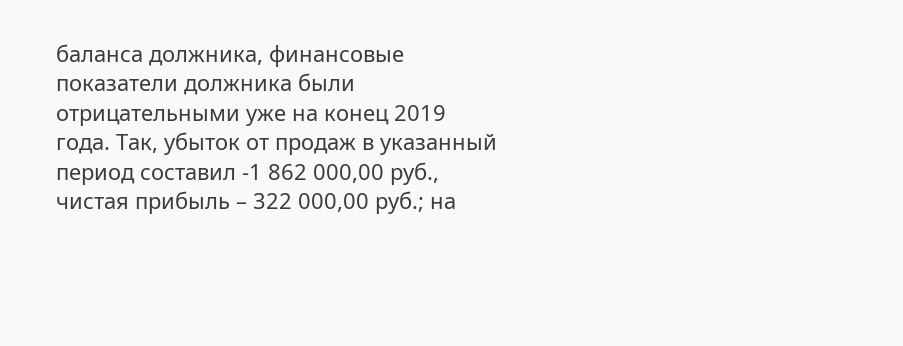баланса должника, финансовые показатели должника были отрицательными уже на конец 2019 года. Так, убыток от продаж в указанный период составил -1 862 000,00 руб., чистая прибыль – 322 000,00 руб.; на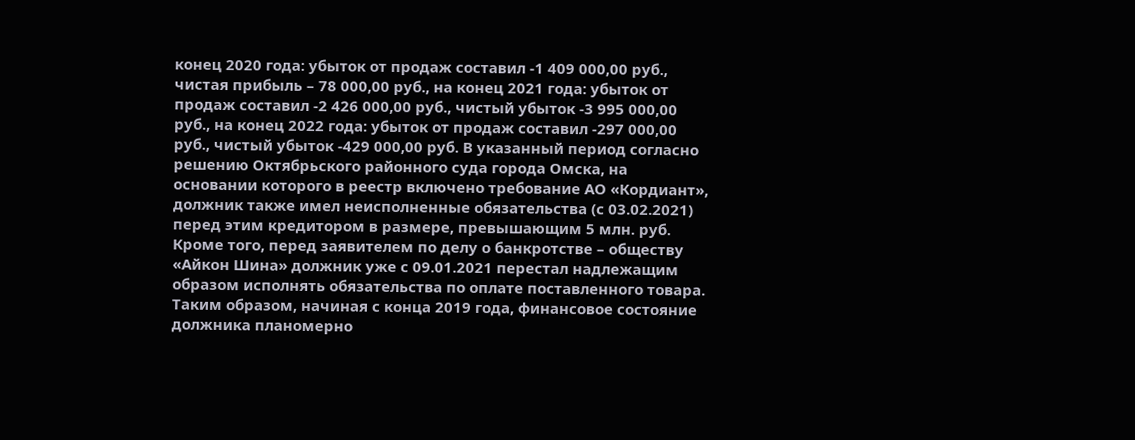конец 2020 года: убыток от продаж составил -1 409 000,00 руб., чистая прибыль – 78 000,00 руб., на конец 2021 года: убыток от продаж составил -2 426 000,00 руб., чистый убыток -3 995 000,00 руб., на конец 2022 года: убыток от продаж составил -297 000,00 руб., чистый убыток -429 000,00 руб. В указанный период согласно решению Октябрьского районного суда города Омска, на основании которого в реестр включено требование АО «Кордиант», должник также имел неисполненные обязательства (с 03.02.2021) перед этим кредитором в размере, превышающим 5 млн. руб. Кроме того, перед заявителем по делу о банкротстве – обществу «Айкон Шина» должник уже с 09.01.2021 перестал надлежащим образом исполнять обязательства по оплате поставленного товара. Таким образом, начиная с конца 2019 года, финансовое состояние должника планомерно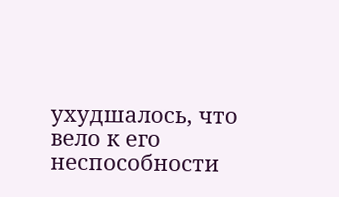ухудшалось, что вело к его неспособности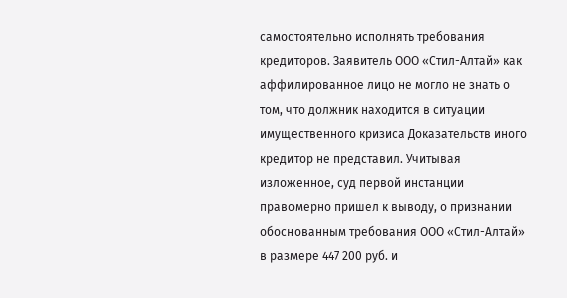самостоятельно исполнять требования кредиторов. Заявитель ООО «Стил-Алтай» как аффилированное лицо не могло не знать о том, что должник находится в ситуации имущественного кризиса Доказательств иного кредитор не представил. Учитывая изложенное, суд первой инстанции правомерно пришел к выводу, о признании обоснованным требования ООО «Стил-Алтай» в размере 447 200 руб. и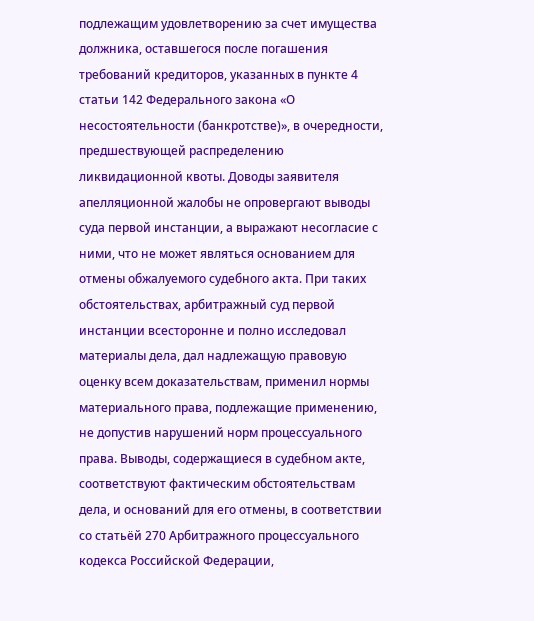подлежащим удовлетворению за счет имущества должника, оставшегося после погашения требований кредиторов, указанных в пункте 4 статьи 142 Федерального закона «О несостоятельности (банкротстве)», в очередности, предшествующей распределению ликвидационной квоты. Доводы заявителя апелляционной жалобы не опровергают выводы суда первой инстанции, а выражают несогласие с ними, что не может являться основанием для отмены обжалуемого судебного акта. При таких обстоятельствах, арбитражный суд первой инстанции всесторонне и полно исследовал материалы дела, дал надлежащую правовую оценку всем доказательствам, применил нормы материального права, подлежащие применению, не допустив нарушений норм процессуального права. Выводы, содержащиеся в судебном акте, соответствуют фактическим обстоятельствам дела, и оснований для его отмены, в соответствии со статьёй 270 Арбитражного процессуального кодекса Российской Федерации,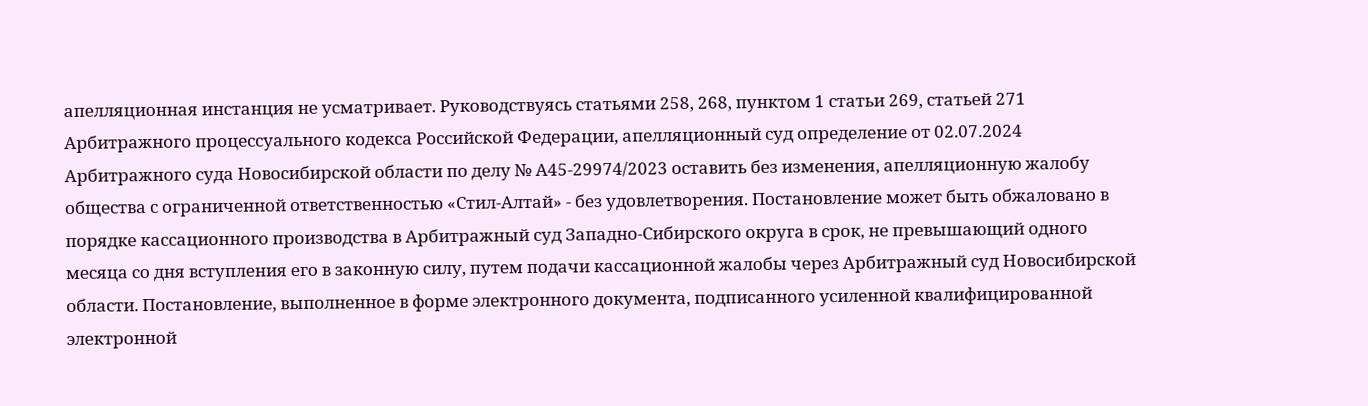апелляционная инстанция не усматривает. Руководствуясь статьями 258, 268, пунктом 1 статьи 269, статьей 271 Арбитражного процессуального кодекса Российской Федерации, апелляционный суд определение от 02.07.2024 Арбитражного суда Новосибирской области по делу № А45-29974/2023 оставить без изменения, апелляционную жалобу общества с ограниченной ответственностью «Стил-Алтай» - без удовлетворения. Постановление может быть обжаловано в порядке кассационного производства в Арбитражный суд Западно-Сибирского округа в срок, не превышающий одного месяца со дня вступления его в законную силу, путем подачи кассационной жалобы через Арбитражный суд Новосибирской области. Постановление, выполненное в форме электронного документа, подписанного усиленной квалифицированной электронной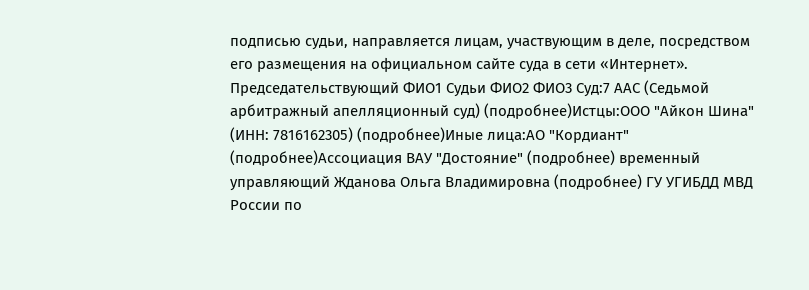подписью судьи, направляется лицам, участвующим в деле, посредством его размещения на официальном сайте суда в сети «Интернет». Председательствующий ФИО1 Судьи ФИО2 ФИО3 Суд:7 ААС (Седьмой арбитражный апелляционный суд) (подробнее)Истцы:ООО "Айкон Шина" (ИНН: 7816162305) (подробнее)Иные лица:АО "Кордиант" (подробнее)Ассоциация ВАУ "Достояние" (подробнее) временный управляющий Жданова Ольга Владимировна (подробнее) ГУ УГИБДД МВД России по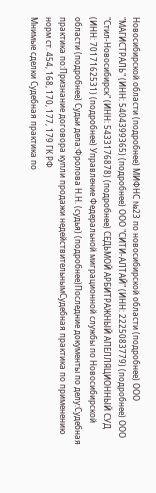Новосибирской области (подробнее) МИФНС №23 по новосибирской области (подробнее) ООО "МАГИСТРАЛЬ" (ИНН: 5404399365) (подробнее) ООО "СИТИ-АЛТАЙ" (ИНН: 2225083779) (подробнее) ООО "Стил-Новосибирск" (ИНН: 5433176878) (подробнее) СЕДЬМОЙ АРБИТРАЖНЫЙ АПЕЛЛЯЦИОННЫЙ СУД (ИНН: 7017162531) (подробнее) Управление Федеральной миграционной службы по Новосибирской области (подробнее) Судьи дела:Фролова Н.Н. (судья) (подробнее)Последние документы по делу:Судебная практика по:Признание договора купли продажи недействительнымСудебная практика по применению норм ст. 454, 168, 170, 177, 179 ГК РФ
Мнимые сделки Судебная практика по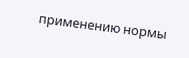применению нормы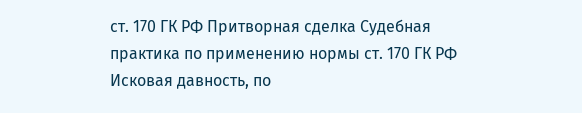ст. 170 ГК РФ Притворная сделка Судебная практика по применению нормы ст. 170 ГК РФ Исковая давность, по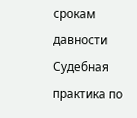срокам давности Судебная практика по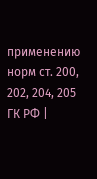применению норм ст. 200, 202, 204, 205 ГК РФ |